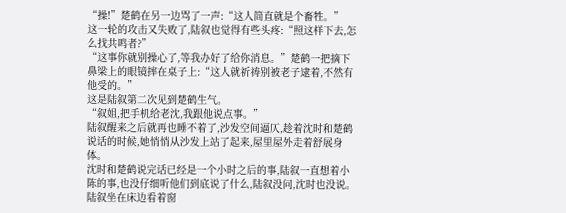“操!”楚鹤在另一边骂了一声:“这人简直就是个畜牲。”
这一轮的攻击又失败了,陆叙也觉得有些头疼:“照这样下去,怎么找共鸣者?”
“这事你就别操心了,等我办好了给你消息。”楚鹤一把摘下鼻梁上的眼镜摔在桌子上:“这人就祈祷别被老子逮着,不然有他受的。”
这是陆叙第二次见到楚鹤生气。
“叙姐,把手机给老沈,我跟他说点事。”
陆叙醒来之后就再也睡不着了,沙发空间逼仄,趁着沈时和楚鹤说话的时候,她悄悄从沙发上站了起来,屋里屋外走着舒展身体。
沈时和楚鹤说完话已经是一个小时之后的事,陆叙一直想着小陈的事,也没仔细听他们到底说了什么,陆叙没问,沈时也没说。陆叙坐在床边看着窗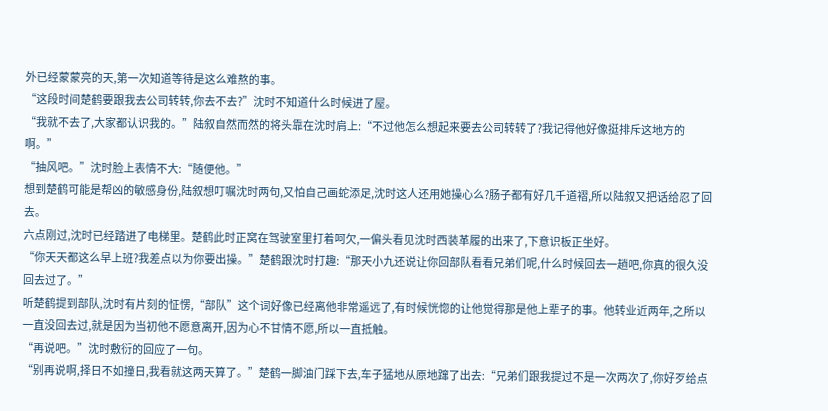外已经蒙蒙亮的天,第一次知道等待是这么难熬的事。
“这段时间楚鹤要跟我去公司转转,你去不去?”沈时不知道什么时候进了屋。
“我就不去了,大家都认识我的。”陆叙自然而然的将头靠在沈时肩上:“不过他怎么想起来要去公司转转了?我记得他好像挺排斥这地方的啊。”
“抽风吧。”沈时脸上表情不大:“随便他。”
想到楚鹤可能是帮凶的敏感身份,陆叙想叮嘱沈时两句,又怕自己画蛇添足,沈时这人还用她操心么?肠子都有好几千道褶,所以陆叙又把话给忍了回去。
六点刚过,沈时已经踏进了电梯里。楚鹤此时正窝在驾驶室里打着呵欠,一偏头看见沈时西装革履的出来了,下意识板正坐好。
“你天天都这么早上班?我差点以为你要出操。”楚鹤跟沈时打趣:“那天小九还说让你回部队看看兄弟们呢,什么时候回去一趟吧,你真的很久没回去过了。”
听楚鹤提到部队,沈时有片刻的怔愣,“部队”这个词好像已经离他非常遥远了,有时候恍惚的让他觉得那是他上辈子的事。他转业近两年,之所以一直没回去过,就是因为当初他不愿意离开,因为心不甘情不愿,所以一直抵触。
“再说吧。”沈时敷衍的回应了一句。
“别再说啊,择日不如撞日,我看就这两天算了。”楚鹤一脚油门踩下去,车子猛地从原地蹿了出去:“兄弟们跟我提过不是一次两次了,你好歹给点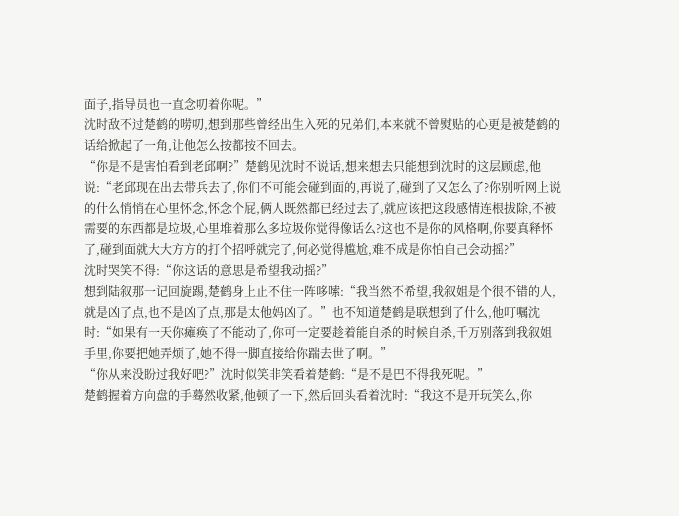面子,指导员也一直念叨着你呢。”
沈时敌不过楚鹤的唠叨,想到那些曾经出生入死的兄弟们,本来就不曾熨贴的心更是被楚鹤的话给掀起了一角,让他怎么按都按不回去。
“你是不是害怕看到老邱啊?”楚鹤见沈时不说话,想来想去只能想到沈时的这层顾虑,他说:“老邱现在出去带兵去了,你们不可能会碰到面的,再说了,碰到了又怎么了?你别听网上说的什么悄悄在心里怀念,怀念个屁,俩人既然都已经过去了,就应该把这段感情连根拔除,不被需要的东西都是垃圾,心里堆着那么多垃圾你觉得像话么?这也不是你的风格啊,你要真释怀了,碰到面就大大方方的打个招呼就完了,何必觉得尴尬,难不成是你怕自己会动摇?”
沈时哭笑不得:“你这话的意思是希望我动摇?”
想到陆叙那一记回旋踢,楚鹤身上止不住一阵哆嗦:“我当然不希望,我叙姐是个很不错的人,就是凶了点,也不是凶了点,那是太他妈凶了。”也不知道楚鹤是联想到了什么,他叮嘱沈时:“如果有一天你瘫痪了不能动了,你可一定要趁着能自杀的时候自杀,千万别落到我叙姐手里,你要把她弄烦了,她不得一脚直接给你踹去世了啊。”
“你从来没盼过我好吧?”沈时似笑非笑看着楚鹤:“是不是巴不得我死呢。”
楚鹤握着方向盘的手蓦然收紧,他顿了一下,然后回头看着沈时:“我这不是开玩笑么,你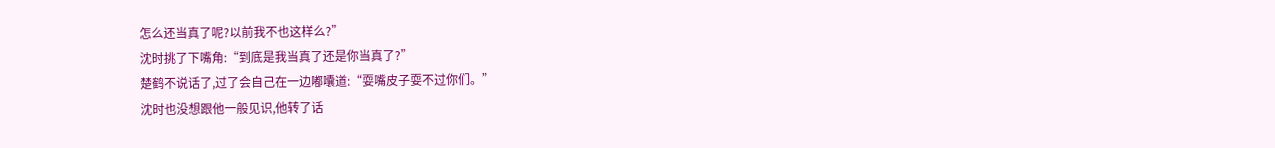怎么还当真了呢?以前我不也这样么?”
沈时挑了下嘴角:“到底是我当真了还是你当真了?”
楚鹤不说话了,过了会自己在一边嘟囔道:“耍嘴皮子耍不过你们。”
沈时也没想跟他一般见识,他转了话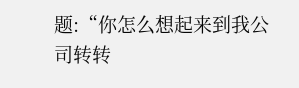题:“你怎么想起来到我公司转转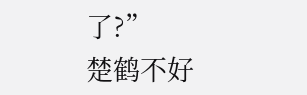了?”
楚鹤不好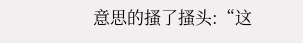意思的搔了搔头:“这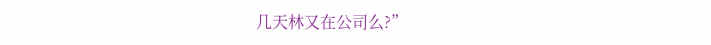几天林又在公司么?”